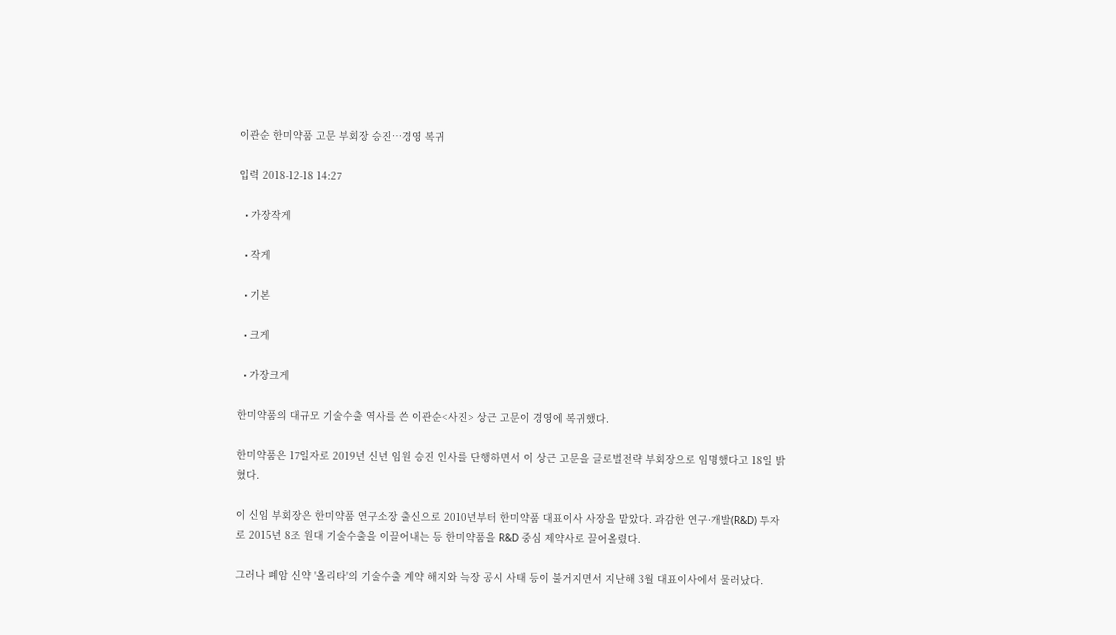이관순 한미약품 고문 부회장 승진…경영 복귀

입력 2018-12-18 14:27

  • 가장작게

  • 작게

  • 기본

  • 크게

  • 가장크게

한미약품의 대규모 기술수출 역사를 쓴 이관순<사진> 상근 고문이 경영에 복귀했다.

한미약품은 17일자로 2019년 신년 임원 승진 인사를 단행하면서 이 상근 고문을 글로벌전략 부회장으로 임명했다고 18일 밝혔다.

이 신임 부회장은 한미약품 연구소장 출신으로 2010년부터 한미약품 대표이사 사장을 맡았다. 과감한 연구·개발(R&D) 투자로 2015년 8조 원대 기술수출을 이끌어내는 등 한미약품을 R&D 중심 제약사로 끌어올렸다.

그러나 폐암 신약 '올리타'의 기술수출 계약 해지와 늑장 공시 사태 등이 불거지면서 지난해 3월 대표이사에서 물러났다.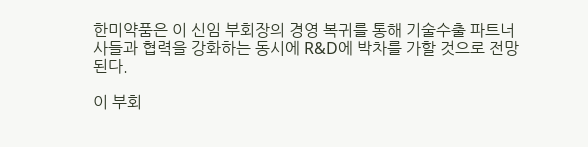한미약품은 이 신임 부회장의 경영 복귀를 통해 기술수출 파트너사들과 협력을 강화하는 동시에 R&D에 박차를 가할 것으로 전망된다.

이 부회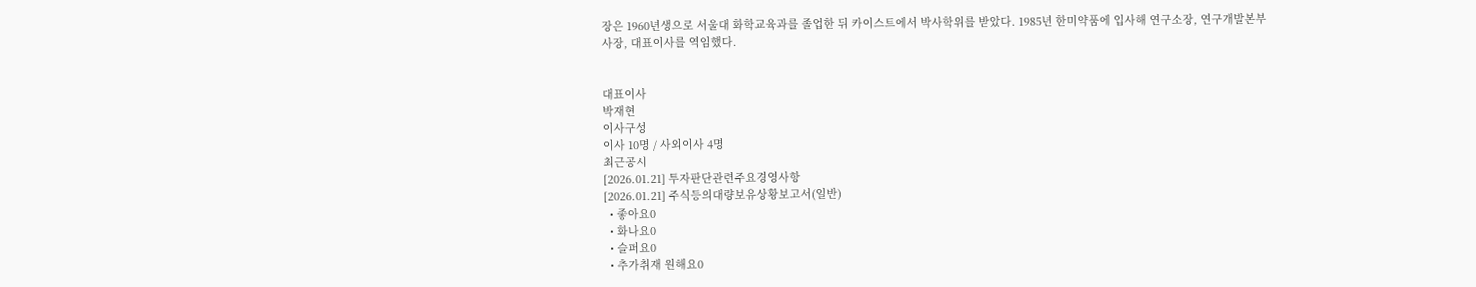장은 1960년생으로 서울대 화학교육과를 졸업한 뒤 카이스트에서 박사학위를 받았다. 1985년 한미약품에 입사해 연구소장, 연구개발본부 사장, 대표이사를 역임했다.


대표이사
박재현
이사구성
이사 10명 / 사외이사 4명
최근공시
[2026.01.21] 투자판단관련주요경영사항
[2026.01.21] 주식등의대량보유상황보고서(일반)
  • 좋아요0
  • 화나요0
  • 슬퍼요0
  • 추가취재 원해요0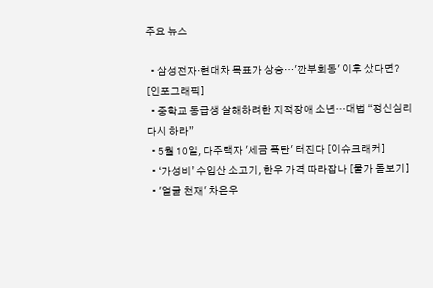주요 뉴스

  • 삼성전자·현대차 목표가 상승…'깐부회동' 이후 샀다면? [인포그래픽]
  • 중학교 동급생 살해하려한 지적장애 소년…대법 “정신심리 다시 하라”
  • 5월 10일, 다주택자 '세금 폭탄' 터진다 [이슈크래커]
  • ‘가성비’ 수입산 소고기, 한우 가격 따라잡나 [물가 돋보기]
  • '얼굴 천재' 차은우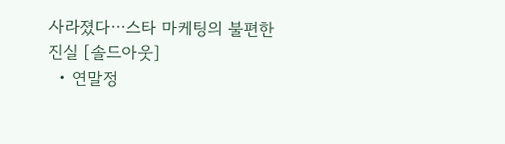사라졌다⋯스타 마케팅의 불편한 진실 [솔드아웃]
  • 연말정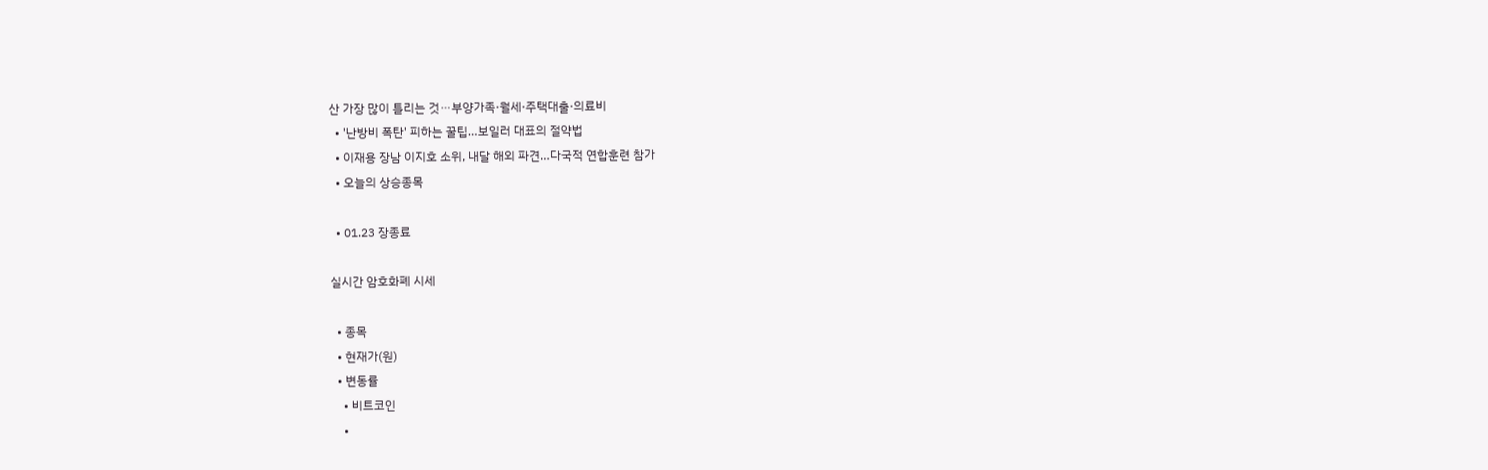산 가장 많이 틀리는 것⋯부양가족·월세·주택대출·의료비
  • '난방비 폭탄' 피하는 꿀팁…보일러 대표의 절약법
  • 이재용 장남 이지호 소위, 내달 해외 파견…다국적 연합훈련 참가
  • 오늘의 상승종목

  • 01.23 장종료

실시간 암호화폐 시세

  • 종목
  • 현재가(원)
  • 변동률
    • 비트코인
    •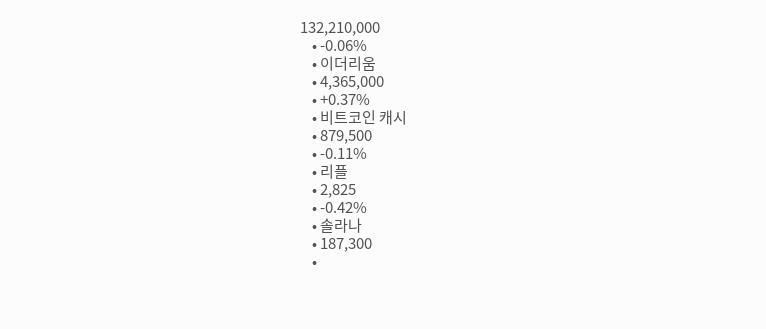132,210,000
    • -0.06%
    • 이더리움
    • 4,365,000
    • +0.37%
    • 비트코인 캐시
    • 879,500
    • -0.11%
    • 리플
    • 2,825
    • -0.42%
    • 솔라나
    • 187,300
    •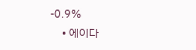-0.9%
    • 에이다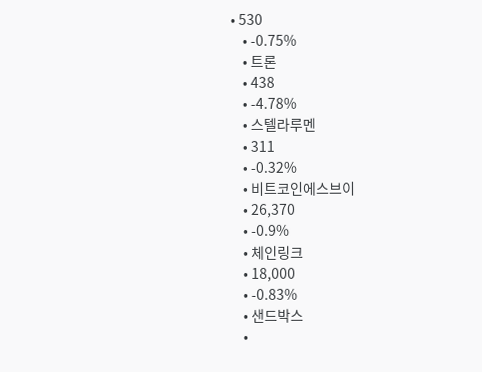• 530
    • -0.75%
    • 트론
    • 438
    • -4.78%
    • 스텔라루멘
    • 311
    • -0.32%
    • 비트코인에스브이
    • 26,370
    • -0.9%
    • 체인링크
    • 18,000
    • -0.83%
    • 샌드박스
    •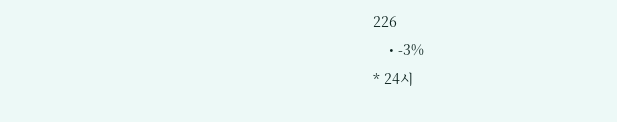226
    • -3%
* 24시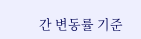간 변동률 기준